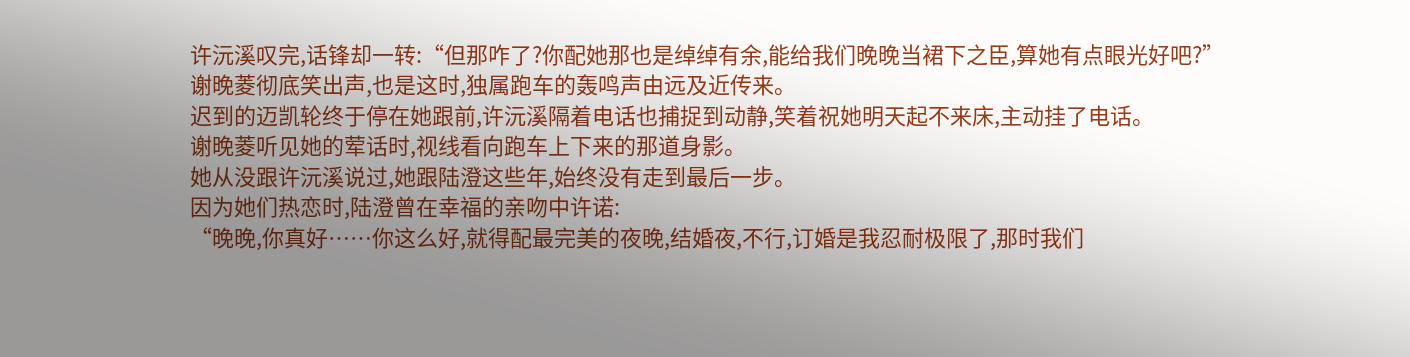许沅溪叹完,话锋却一转:“但那咋了?你配她那也是绰绰有余,能给我们晚晚当裙下之臣,算她有点眼光好吧?”
谢晚菱彻底笑出声,也是这时,独属跑车的轰鸣声由远及近传来。
迟到的迈凯轮终于停在她跟前,许沅溪隔着电话也捕捉到动静,笑着祝她明天起不来床,主动挂了电话。
谢晚菱听见她的荤话时,视线看向跑车上下来的那道身影。
她从没跟许沅溪说过,她跟陆澄这些年,始终没有走到最后一步。
因为她们热恋时,陆澄曾在幸福的亲吻中许诺:
“晚晚,你真好……你这么好,就得配最完美的夜晚,结婚夜,不行,订婚是我忍耐极限了,那时我们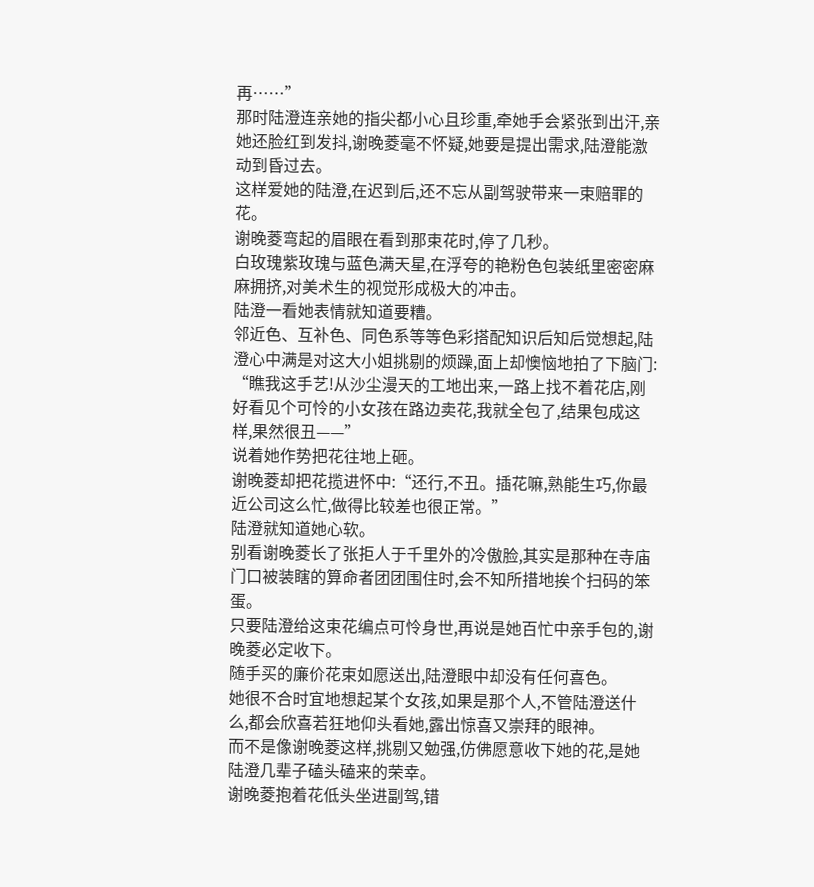再……”
那时陆澄连亲她的指尖都小心且珍重,牵她手会紧张到出汗,亲她还脸红到发抖,谢晚菱毫不怀疑,她要是提出需求,陆澄能激动到昏过去。
这样爱她的陆澄,在迟到后,还不忘从副驾驶带来一束赔罪的花。
谢晚菱弯起的眉眼在看到那束花时,停了几秒。
白玫瑰紫玫瑰与蓝色满天星,在浮夸的艳粉色包装纸里密密麻麻拥挤,对美术生的视觉形成极大的冲击。
陆澄一看她表情就知道要糟。
邻近色、互补色、同色系等等色彩搭配知识后知后觉想起,陆澄心中满是对这大小姐挑剔的烦躁,面上却懊恼地拍了下脑门:
“瞧我这手艺!从沙尘漫天的工地出来,一路上找不着花店,刚好看见个可怜的小女孩在路边卖花,我就全包了,结果包成这样,果然很丑——”
说着她作势把花往地上砸。
谢晚菱却把花揽进怀中:“还行,不丑。插花嘛,熟能生巧,你最近公司这么忙,做得比较差也很正常。”
陆澄就知道她心软。
别看谢晚菱长了张拒人于千里外的冷傲脸,其实是那种在寺庙门口被装瞎的算命者团团围住时,会不知所措地挨个扫码的笨蛋。
只要陆澄给这束花编点可怜身世,再说是她百忙中亲手包的,谢晚菱必定收下。
随手买的廉价花束如愿送出,陆澄眼中却没有任何喜色。
她很不合时宜地想起某个女孩,如果是那个人,不管陆澄送什么,都会欣喜若狂地仰头看她,露出惊喜又崇拜的眼神。
而不是像谢晚菱这样,挑剔又勉强,仿佛愿意收下她的花,是她陆澄几辈子磕头磕来的荣幸。
谢晚菱抱着花低头坐进副驾,错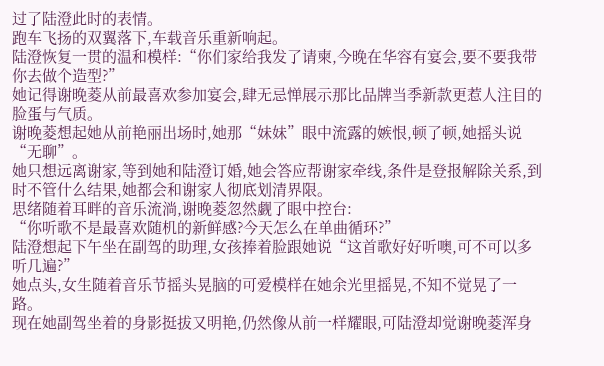过了陆澄此时的表情。
跑车飞扬的双翼落下,车载音乐重新响起。
陆澄恢复一贯的温和模样:“你们家给我发了请柬,今晚在华容有宴会,要不要我带你去做个造型?”
她记得谢晚菱从前最喜欢参加宴会,肆无忌惮展示那比品牌当季新款更惹人注目的脸蛋与气质。
谢晚菱想起她从前艳丽出场时,她那“妹妹”眼中流露的嫉恨,顿了顿,她摇头说“无聊”。
她只想远离谢家,等到她和陆澄订婚,她会答应帮谢家牵线,条件是登报解除关系,到时不管什么结果,她都会和谢家人彻底划清界限。
思绪随着耳畔的音乐流淌,谢晚菱忽然觑了眼中控台:
“你听歌不是最喜欢随机的新鲜感?今天怎么在单曲循环?”
陆澄想起下午坐在副驾的助理,女孩捧着脸跟她说“这首歌好好听噢,可不可以多听几遍?”
她点头,女生随着音乐节摇头晃脑的可爱模样在她余光里摇晃,不知不觉晃了一路。
现在她副驾坐着的身影挺拔又明艳,仍然像从前一样耀眼,可陆澄却觉谢晚菱浑身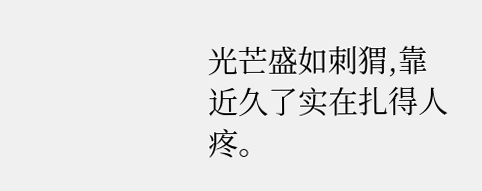光芒盛如刺猬,靠近久了实在扎得人疼。